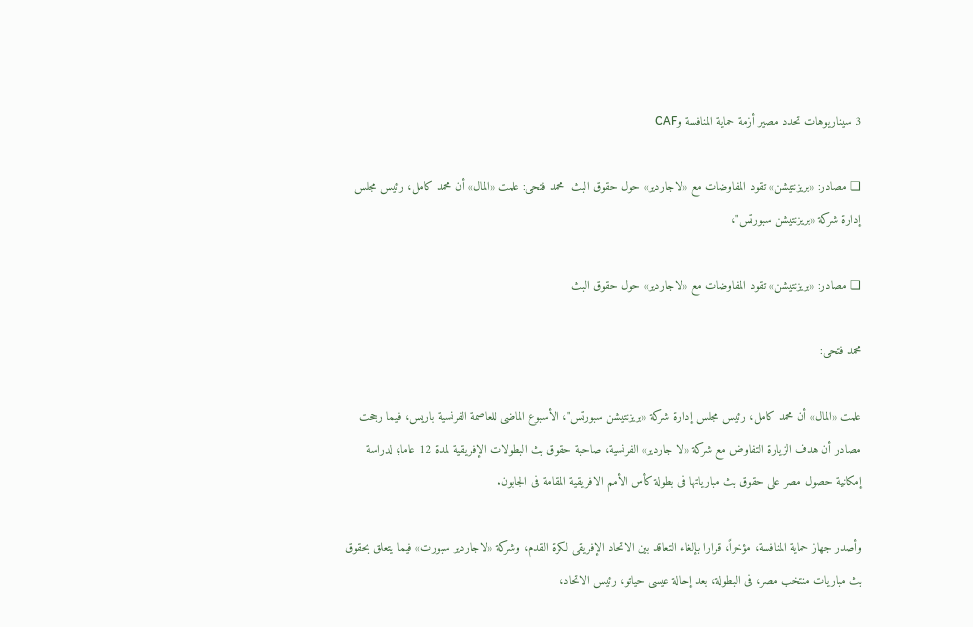3 سيناريوهات تحدد مصير أزمة حماية المنافسة وCAF

❏ مصادر: «بريزنتيشن» تقود المفاوضات مع «لاجاردير» حول حقوق البث  محمد فتحى: علمت «المال» أن محمد كامل، رئيس مجلس إدارة شركة «بريزنتيشن سبورتس"،

❏ مصادر: «بريزنتيشن» تقود المفاوضات مع «لاجاردير» حول حقوق البث

محمد فتحى:

علمت «المال» أن محمد كامل، رئيس مجلس إدارة شركة «بريزنتيشن سبورتس"، الأسبوع الماضى للعاصمة الفرنسية باريس، فيما رجحت مصادر أن هدف الزيارة التفاوض مع شركة «لا جاردير» الفرنسية، صاحبة حقوق بث البطولات الإفريقية لمدة 12 عاما؛ لدراسة إمكانية حصول مصر على حقوق بث مبارياتها فى بطولة كأس الأمم الافريقية المقامة فى الجابون.

وأصدر جهاز حماية المنافسة، مؤخراً، قرارا بإلغاء التعاقد بين الاتحاد الإفريقى لكرة القدم، وشركة «لاجاردير سبورت» فيما يتعلق بحقوق بث مباريات منتخب مصر، فى البطولة، بعد إحالة عيسى حياتو، رئيس الاتحاد،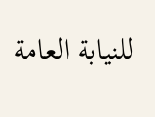للنيابة العامة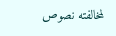لمخالفته نصوص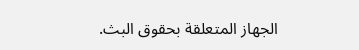الجهاز المتعلقة بحقوق البث.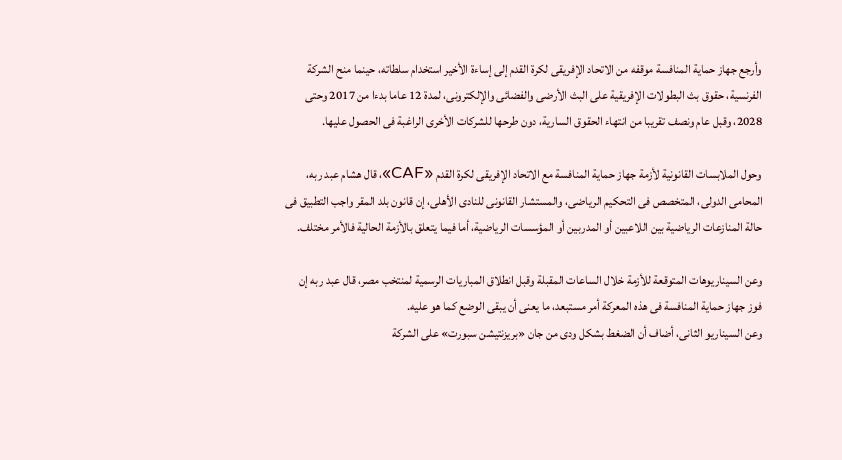وأرجع جهاز حماية المنافسة موقفه من الاتحاد الإفريقى لكرة القدم إلى إساءة الأخير استخدام سلطاته، حينما منح الشركة الفرنسية، حقوق بث البطولات الإفريقية على البث الأرضى والفضائى والإلكترونى، لمدة 12 عاما بدءا من 2017 وحتى 2028، وقبل عام ونصف تقريبا من انتهاء الحقوق السارية، دون طرحها للشركات الأخرى الراغبة فى الحصول عليها.

وحول الملابسات القانونية لأزمة جهاز حماية المنافسة مع الاتحاد الإفريقى لكرة القدم «CAF»، قال هشام عبد ربه، المحامى الدولى، المتخصص فى التحكيم الرياضى، والمستشار القانونى للنادى الأهلى، إن قانون بلد المقر واجب التطبيق فى حالة المنازعات الرياضية بين اللاعبين أو المدربين أو المؤسسات الرياضية، أما فيما يتعلق بالأزمة الحالية فالأمر مختلف.

وعن السيناريوهات المتوقعة للأزمة خلال الساعات المقبلة وقبل انطلاق المباريات الرسمية لمنتخب مصر، قال عبد ربه إن فوز جهاز حماية المنافسة فى هذه المعركة أمر مستبعد، ما يعنى أن يبقى الوضع كما هو عليه.
وعن السيناريو الثانى، أضاف أن الضغط بشكل ودى من جان «بريزنتيشن سبورت» على الشركة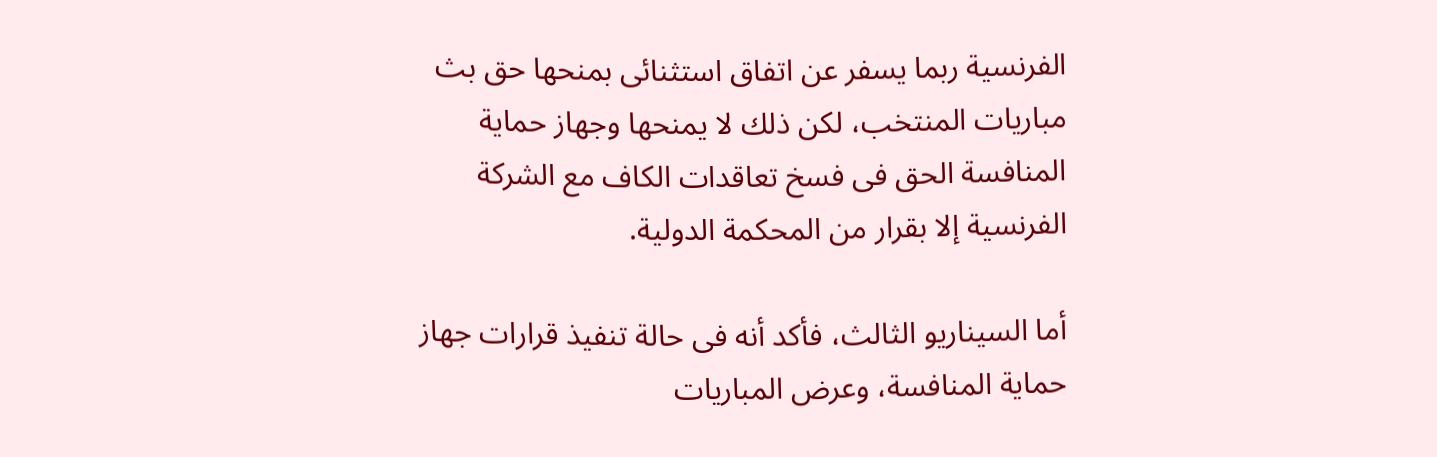الفرنسية ربما يسفر عن اتفاق استثنائى بمنحها حق بث مباريات المنتخب، لكن ذلك لا يمنحها وجهاز حماية المنافسة الحق فى فسخ تعاقدات الكاف مع الشركة الفرنسية إلا بقرار من المحكمة الدولية.

أما السيناريو الثالث، فأكد أنه فى حالة تنفيذ قرارات جهاز حماية المنافسة، وعرض المباريات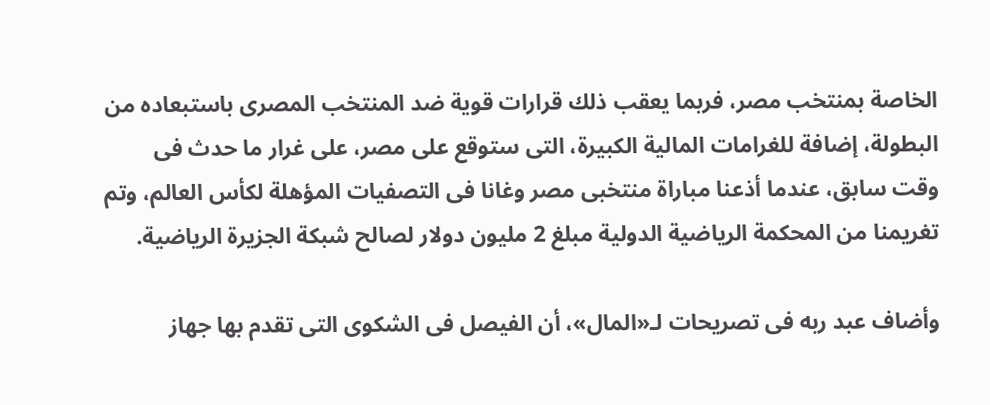الخاصة بمنتخب مصر، فربما يعقب ذلك قرارات قوية ضد المنتخب المصرى باستبعاده من البطولة، إضافة للغرامات المالية الكبيرة، التى ستوقع على مصر، على غرار ما حدث فى وقت سابق، عندما أذعنا مباراة منتخبى مصر وغانا فى التصفيات المؤهلة لكأس العالم، وتم تغريمنا من المحكمة الرياضية الدولية مبلغ 2 مليون دولار لصالح شبكة الجزيرة الرياضية.

وأضاف عبد ربه فى تصريحات لـ«المال»، أن الفيصل فى الشكوى التى تقدم بها جهاز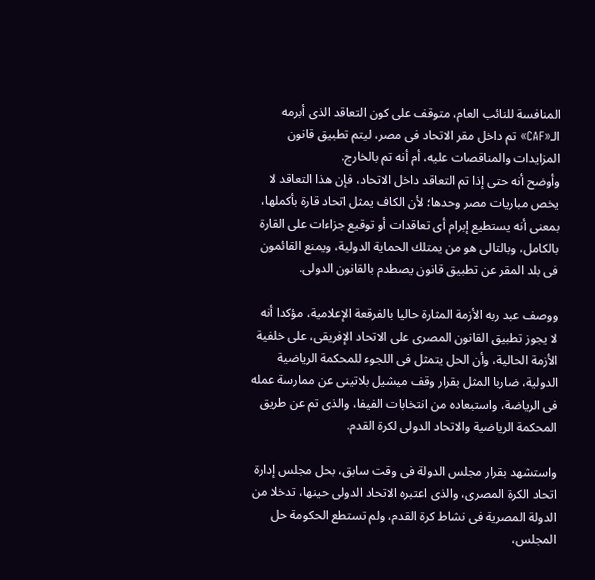المنافسة للنائب العام، متوقف على كون التعاقد الذى أبرمه الـ«CAF» تم داخل مقر الاتحاد فى مصر، ليتم تطبيق قانون المزايدات والمناقصات عليه، أم أنه تم بالخارج.
وأوضح أنه حتى إذا تم التعاقد داخل الاتحاد، فإن هذا التعاقد لا يخص مباريات مصر وحدها؛ لأن الكاف يمثل اتحاد قارة بأكملها، بمعنى أنه يستطيع إبرام أى تعاقدات أو توقيع جزاءات على القارة بالكامل، وبالتالى هو من يمتلك الحماية الدولية، ويمنع القائمون فى بلد المقر عن تطبيق قانون يصطدم بالقانون الدولى.

ووصف عبد ربه الأزمة المثارة حاليا بالفرقعة الإعلامية، مؤكدا أنه لا يجوز تطبيق القانون المصرى على الاتحاد الإفريقى، على خلفية الأزمة الحالية، وأن الحل يتمثل فى اللجوء للمحكمة الرياضية الدولية، ضاربا المثل بقرار وقف ميشيل بلاتينى عن ممارسة عمله فى الرياضة، واستبعاده من انتخابات الفيفا، والذى تم عن طريق المحكمة الرياضية والاتحاد الدولى لكرة القدم.

واستشهد بقرار مجلس الدولة فى وقت سابق، بحل مجلس إدارة اتحاد الكرة المصرى، والذى اعتبره الاتحاد الدولى حينها، تدخلا من الدولة المصرية فى نشاط كرة القدم، ولم تستطع الحكومة حل المجلس،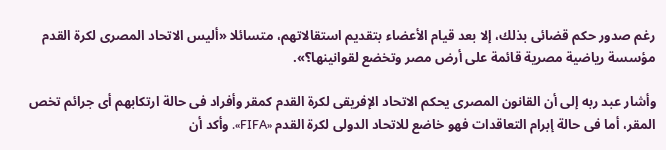رغم صدور حكم قضائى بذلك، إلا بعد قيام الأعضاء بتقديم استقالاتهم، متسائلا «أليس الاتحاد المصرى لكرة القدم مؤسسة رياضية مصرية قائمة على أرض مصر وتخضع لقوانينها؟».

وأشار عبد ربه إلى أن القانون المصرى يحكم الاتحاد الإفريقى لكرة القدم كمقر وأفراد فى حالة ارتكابهم أى جرائم تخص المقر، أما فى حالة إبرام التعاقدات فهو خاضع للاتحاد الدولى لكرة القدم «FIFA». وأكد أن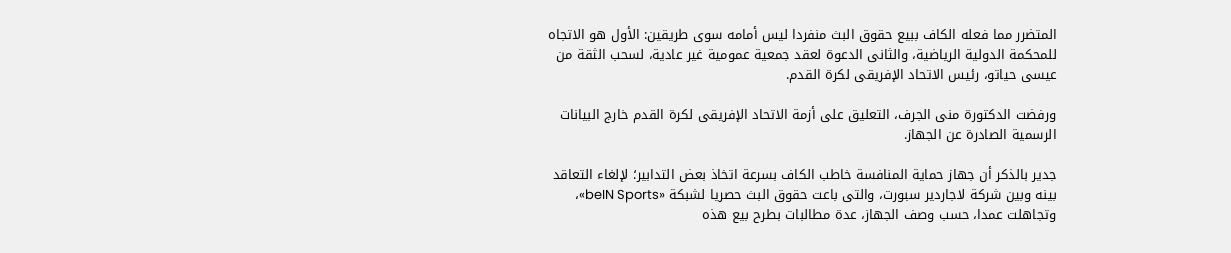المتضرر مما فعله الكاف ببيع حقوق البث منفردا ليس أمامه سوى طريقين: الأول هو الاتجاه للمحكمة الدولية الرياضية، والثانى الدعوة لعقد جمعية عمومية غير عادية، لسحب الثقة من عيسى حياتو، رئيس الاتحاد الإفريقى لكرة القدم.

ورفضت الدكتورة منى الجرف، التعليق على أزمة الاتحاد الإفريقى لكرة القدم خارج البيانات الرسمية الصادرة عن الجهاز.

جدير بالذكر أن جهاز حماية المنافسة خاطب الكاف بسرعة اتخاذ بعض التدابير؛ لإلغاء التعاقد بينه وبين شركة لاجاردير سبورت، والتى باعت حقوق البث حصريا لشبكة «beIN Sports»، وتجاهلت عمدا، حسب وصف الجهاز، عدة مطالبات بطرح بيع هذه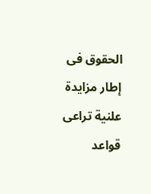الحقوق فى إطار مزايدة علنية تراعى قواعد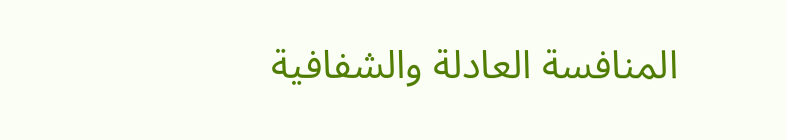المنافسة العادلة والشفافية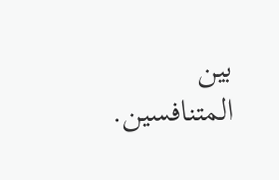بين المتنافسين.